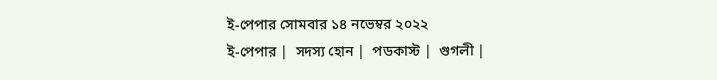ই-পেপার সোমবার ১৪ নভেম্বর ২০২২
ই-পেপার |  সদস্য হোন |  পডকাস্ট |  গুগলী |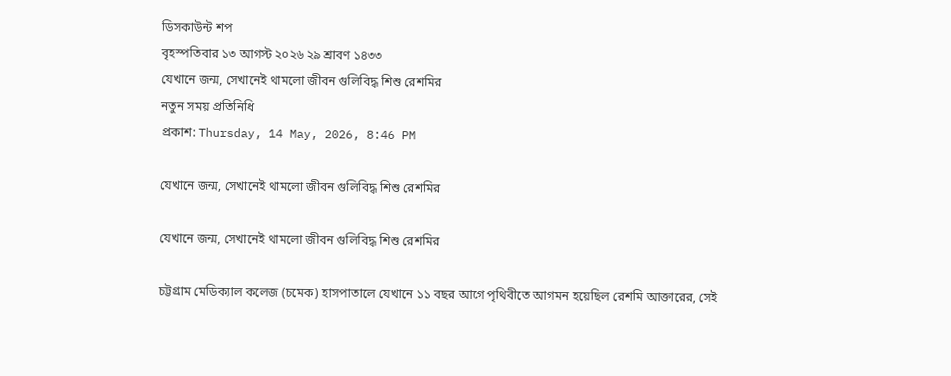ডিসকাউন্ট শপ
বৃহস্পতিবার ১৩ আগস্ট ২০২৬ ২৯ শ্রাবণ ১৪৩৩
যেখানে জন্ম, সেখানেই থামলো জীবন গুলিবিদ্ধ শিশু রেশমির
নতুন সময় প্রতিনিধি
প্রকাশ: Thursday, 14 May, 2026, 8:46 PM

যেখানে জন্ম, সেখানেই থামলো জীবন গুলিবিদ্ধ শিশু রেশমির

যেখানে জন্ম, সেখানেই থামলো জীবন গুলিবিদ্ধ শিশু রেশমির

চট্টগ্রাম মেডিক্যাল কলেজ (চমেক) হাসপাতালে যেখানে ১১ বছর আগে পৃথিবীতে আগমন হয়েছিল রেশমি আক্তারের, সেই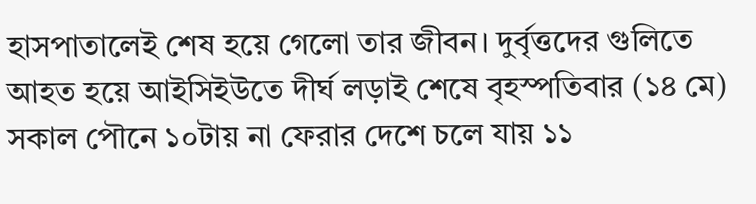হাসপাতালেই শেষ হয়ে গেলো তার জীবন। দুর্বৃত্তদের গুলিতে আহত হয়ে আইসিইউতে দীর্ঘ লড়াই শেষে বৃহস্পতিবার (১৪ মে) সকাল পৌনে ১০টায় না ফেরার দেশে চলে যায় ১১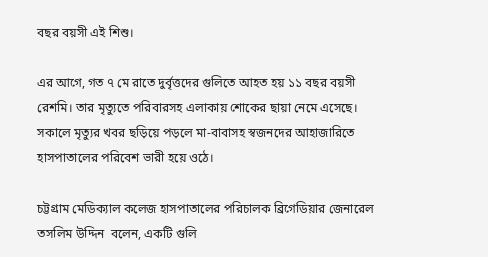বছর বয়সী এই শিশু।

এর আগে, গত ৭ মে রাতে দুর্বৃত্তদের গুলিতে আহত হয় ১১ বছর বয়সী রেশমি। তার মৃত্যুতে পরিবারসহ এলাকায় শোকের ছায়া নেমে এসেছে। সকালে মৃত্যুর খবর ছড়িয়ে পড়লে মা-বাবাসহ স্বজনদের আহাজারিতে হাসপাতালের পরিবেশ ভারী হয়ে ওঠে।

চট্টগ্রাম মেডিক্যাল কলেজ হাসপাতালের পরিচালক ব্রিগেডিয়ার জেনারেল তসলিম উদ্দিন  বলেন, একটি গুলি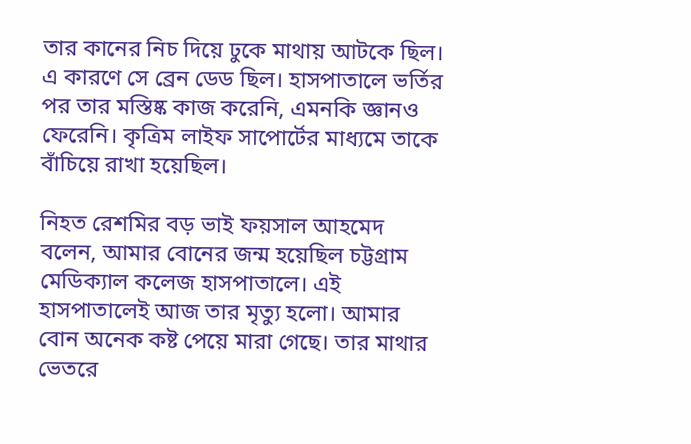তার কানের নিচ দিয়ে ঢুকে মাথায় আটকে ছিল। এ কারণে সে ব্রেন ডেড ছিল। হাসপাতালে ভর্তির পর তার মস্তিষ্ক কাজ করেনি, এমনকি জ্ঞানও ফেরেনি। কৃত্রিম লাইফ সাপোর্টের মাধ্যমে তাকে বাঁচিয়ে রাখা হয়েছিল।

নিহত রেশমির বড় ভাই ফয়সাল আহমেদ  বলেন, আমার বোনের জন্ম হয়েছিল চট্টগ্রাম মেডিক্যাল কলেজ হাসপাতালে। এই হাসপাতালেই আজ তার মৃত্যু হলো। আমার বোন অনেক কষ্ট পেয়ে মারা গেছে। তার মাথার ভেতরে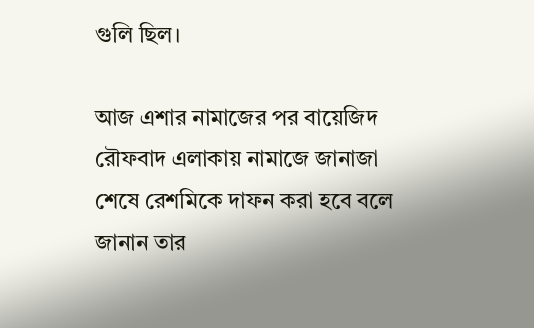গুলি ছিল।

আজ এশার নামাজের পর বায়েজিদ রৌফবাদ এলাকায় নামাজে জানাজা শেষে রেশমিকে দাফন করা হবে বলে জানান তার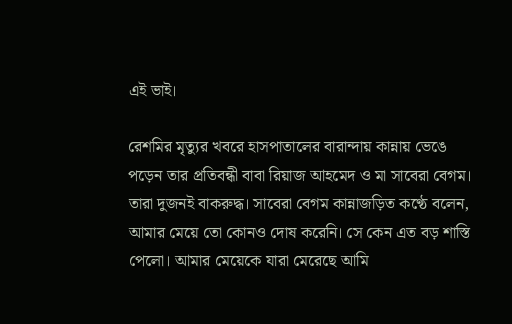এই ভাই।

রেশমির মৃত্যুর খবরে হাসপাতালের বারান্দায় কান্নায় ভেঙে পড়েন তার প্রতিবন্ধী বাবা রিয়াজ আহমেদ ও মা সাবেরা বেগম। তারা দুজনই বাকরুদ্ধ। সাবেরা বেগম কান্নাজড়িত কণ্ঠে বলেন, আমার মেয়ে তো কোনও দোষ করেনি। সে কেন এত বড় শাস্তি পেলো। আমার মেয়েকে যারা মেরেছে আমি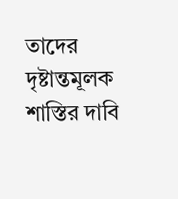তাদের দৃষ্টান্তমূলক শাস্তির দাবি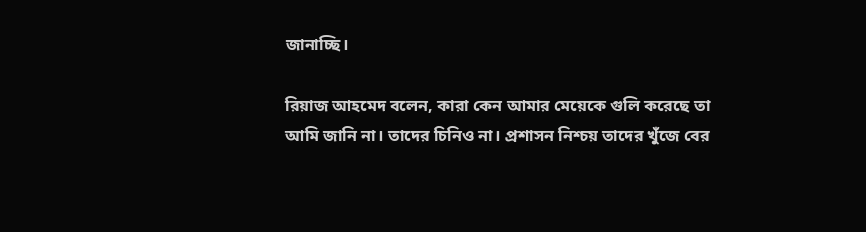জানাচ্ছি।

রিয়াজ আহমেদ বলেন, কারা কেন আমার মেয়েকে গুলি করেছে তা আমি জানি না। তাদের চিনিও না। প্রশাসন নিশ্চয় তাদের খুঁজে বের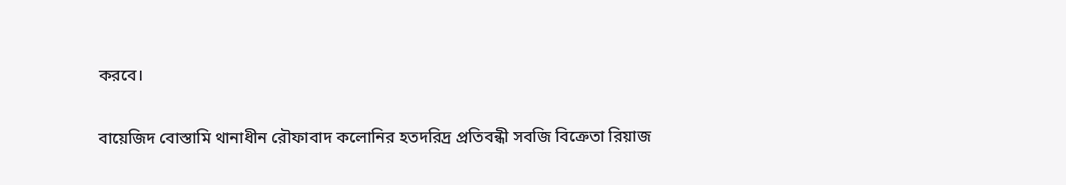করবে।

বায়েজিদ বোস্তামি থানাধীন রৌফাবাদ কলোনির হতদরিদ্র প্রতিবন্ধী সবজি বিক্রেতা রিয়াজ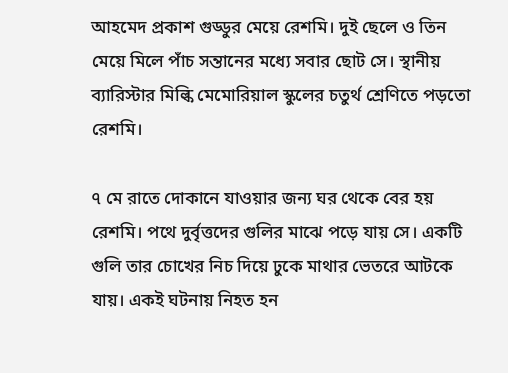আহমেদ প্রকাশ গুড্ডুর মেয়ে রেশমি। দুই ছেলে ও তিন মেয়ে মিলে পাঁচ সন্তানের মধ্যে সবার ছোট সে। স্থানীয় ব্যারিস্টার মিল্কি মেমোরিয়াল স্কুলের চতুর্থ শ্রেণিতে পড়তো রেশমি।

৭ মে রাতে দোকানে যাওয়ার জন্য ঘর থেকে বের হয় রেশমি। পথে দুর্বৃত্তদের গুলির মাঝে পড়ে যায় সে। একটি গুলি তার চোখের নিচ দিয়ে ঢুকে মাথার ভেতরে আটকে যায়। একই ঘটনায় নিহত হন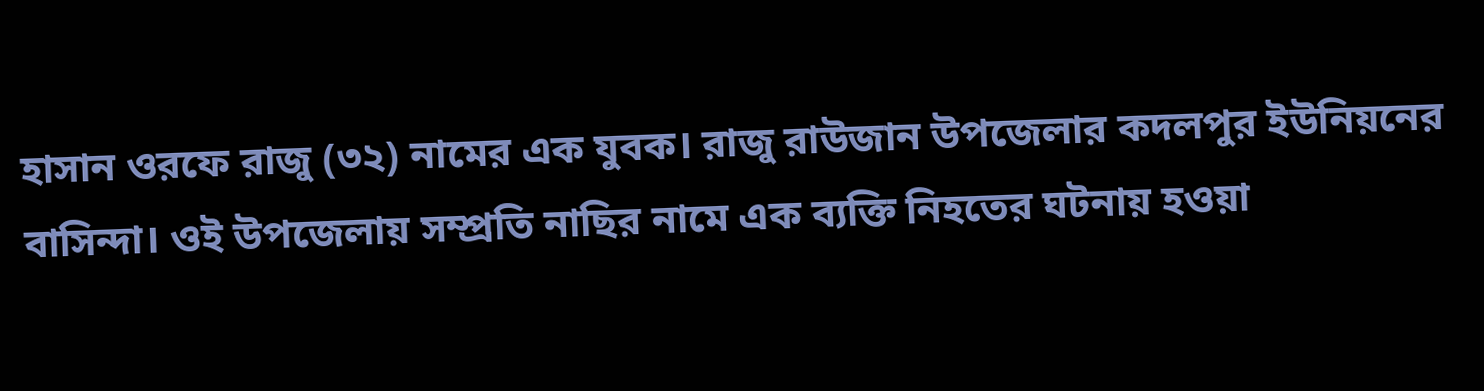হাসান ওরফে রাজু (৩২) নামের এক যুবক। রাজু রাউজান উপজেলার কদলপুর ইউনিয়নের বাসিন্দা। ওই উপজেলায় সম্প্রতি নাছির নামে এক ব্যক্তি নিহতের ঘটনায় হওয়া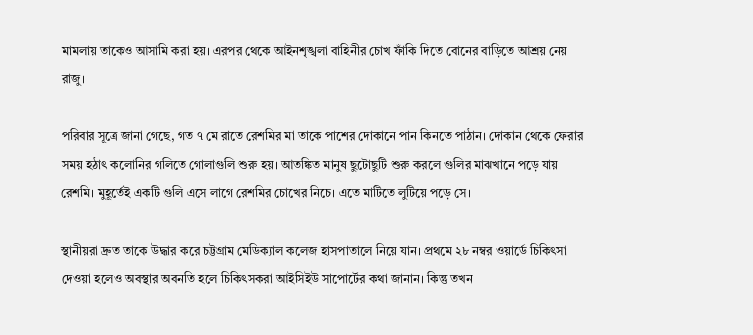মামলায় তাকেও আসামি করা হয়। এরপর থেকে আইনশৃঙ্খলা বাহিনীর চোখ ফাঁকি দিতে বোনের বাড়িতে আশ্রয় নেয় রাজু।

পরিবার সূত্রে জানা গেছে, গত ৭ মে রাতে রেশমির মা তাকে পাশের দোকানে পান কিনতে পাঠান। দোকান থেকে ফেরার সময় হঠাৎ কলোনির গলিতে গোলাগুলি শুরু হয়। আতঙ্কিত মানুষ ছুটোছুটি শুরু করলে গুলির মাঝখানে পড়ে যায় রেশমি। মুহূর্তেই একটি গুলি এসে লাগে রেশমির চোখের নিচে। এতে মাটিতে লুটিয়ে পড়ে সে।

স্থানীয়রা দ্রুত তাকে উদ্ধার করে চট্টগ্রাম মেডিক্যাল কলেজ হাসপাতালে নিয়ে যান। প্রথমে ২৮ নম্বর ওয়ার্ডে চিকিৎসা দেওয়া হলেও অবস্থার অবনতি হলে চিকিৎসকরা আইসিইউ সাপোর্টের কথা জানান। কিন্তু তখন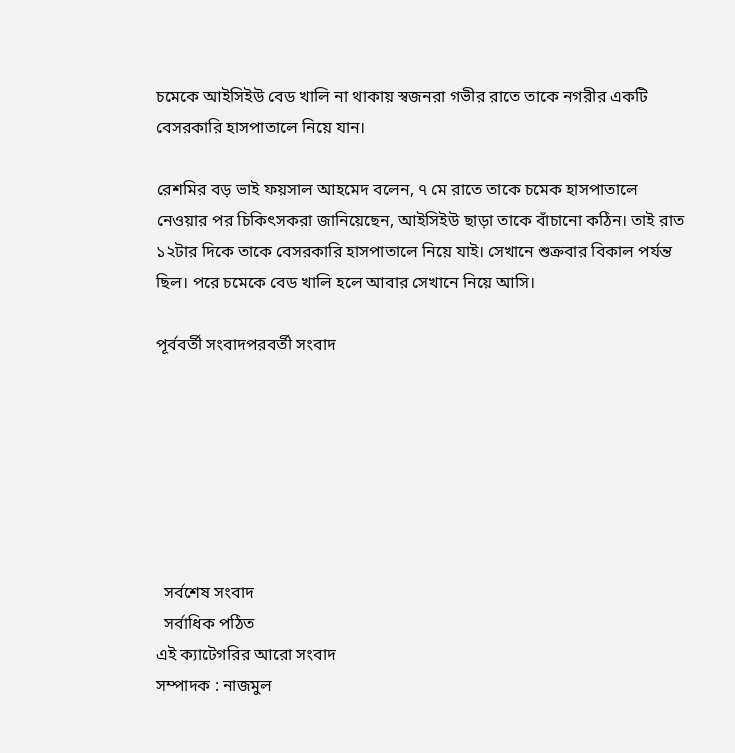চমেকে আইসিইউ বেড খালি না থাকায় স্বজনরা গভীর রাতে তাকে নগরীর একটি বেসরকারি হাসপাতালে নিয়ে যান।

রেশমির বড় ভাই ফয়সাল আহমেদ বলেন, ৭ মে রাতে তাকে চমেক হাসপাতালে নেওয়ার পর চিকিৎসকরা জানিয়েছেন, আইসিইউ ছাড়া তাকে বাঁচানো কঠিন। তাই রাত ১২টার দিকে তাকে বেসরকারি হাসপাতালে নিয়ে যাই। সেখানে শুক্রবার বিকাল পর্যন্ত ছিল। পরে চমেকে বেড খালি হলে আবার সেখানে নিয়ে আসি।

পূর্ববর্তী সংবাদপরবর্তী সংবাদ







  সর্বশেষ সংবাদ
  সর্বাধিক পঠিত
এই ক্যাটেগরির আরো সংবাদ
সম্পাদক : নাজমুল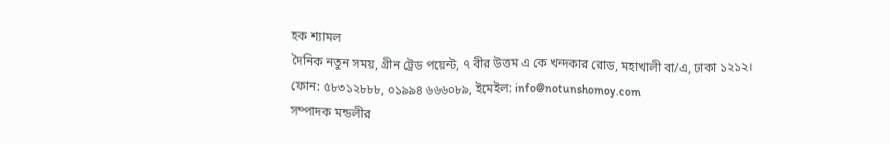হক শ্যামল
দৈনিক নতুন সময়, গ্রীন ট্রেড পয়েন্ট, ৭ বীর উত্তম এ কে খন্দকার রোড, মহাখালী বা/এ, ঢাকা ১২১২।
ফোন: ৫৮৩১২৮৮৮, ০১৯৯৪ ৬৬৬০৮৯, ইমেইল: info@notunshomoy.com
সম্পাদক মন্ডলীর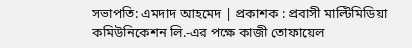সভাপতি: এমদাদ আহমেদ | প্রকাশক : প্রবাসী মাল্টিমিডিয়া কমিউনিকেশন লি.-এর পক্ষে কাজী তোফায়েল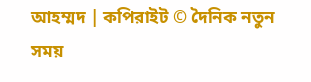আহম্মদ | কপিরাইট © দৈনিক নতুন সময়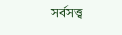সর্বসত্ত্ব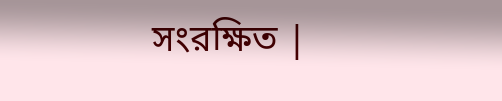সংরক্ষিত |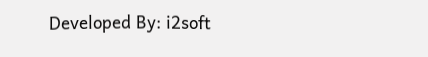Developed By: i2soft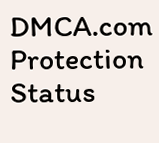DMCA.com Protection Status